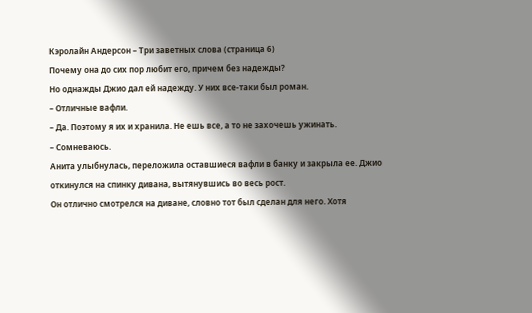Кэролайн Андерсон – Три заветных слова (страница 6)
Почему она до сих пор любит его, причем без надежды?
Но однажды Джио дал ей надежду. У них все-таки был роман.
– Отличные вафли.
– Да. Поэтому я их и хранила. Не ешь все, а то не захочешь ужинать.
– Сомневаюсь.
Анита улыбнулась, переложила оставшиеся вафли в банку и закрыла ее. Джио откинулся на спинку дивана, вытянувшись во весь рост.
Он отлично смотрелся на диване, словно тот был сделан для него. Хотя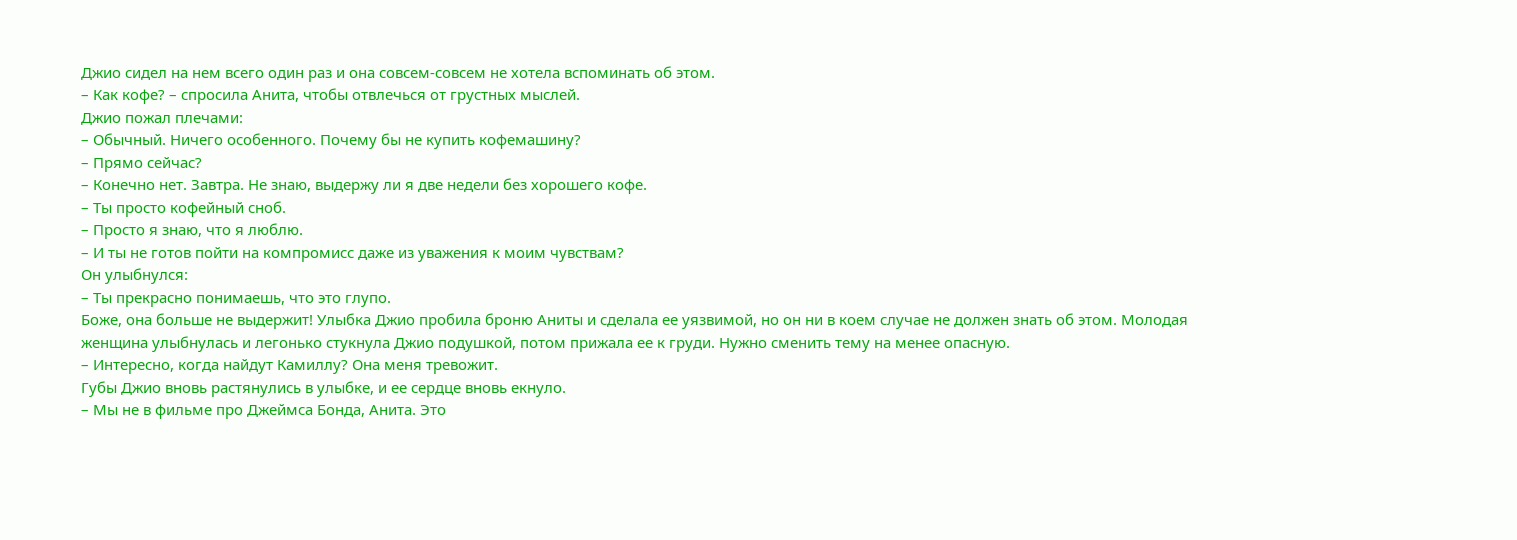Джио сидел на нем всего один раз и она совсем-совсем не хотела вспоминать об этом.
– Как кофе? – спросила Анита, чтобы отвлечься от грустных мыслей.
Джио пожал плечами:
– Обычный. Ничего особенного. Почему бы не купить кофемашину?
– Прямо сейчас?
– Конечно нет. Завтра. Не знаю, выдержу ли я две недели без хорошего кофе.
– Ты просто кофейный сноб.
– Просто я знаю, что я люблю.
– И ты не готов пойти на компромисс даже из уважения к моим чувствам?
Он улыбнулся:
– Ты прекрасно понимаешь, что это глупо.
Боже, она больше не выдержит! Улыбка Джио пробила броню Аниты и сделала ее уязвимой, но он ни в коем случае не должен знать об этом. Молодая женщина улыбнулась и легонько стукнула Джио подушкой, потом прижала ее к груди. Нужно сменить тему на менее опасную.
– Интересно, когда найдут Камиллу? Она меня тревожит.
Губы Джио вновь растянулись в улыбке, и ее сердце вновь екнуло.
– Мы не в фильме про Джеймса Бонда, Анита. Это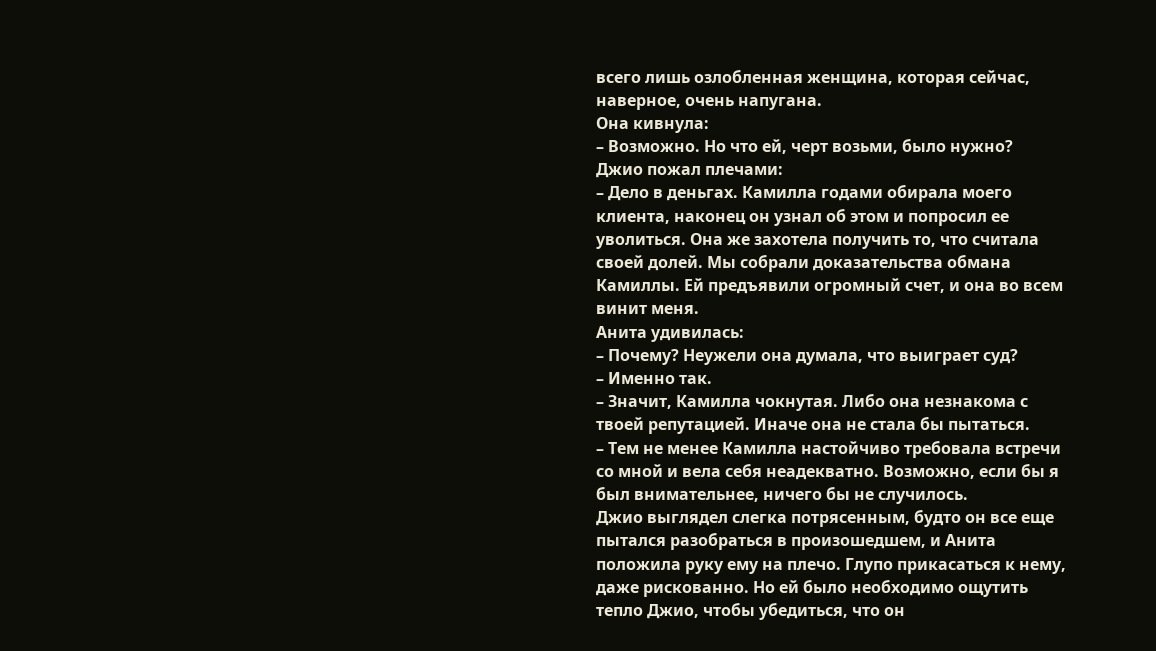всего лишь озлобленная женщина, которая сейчас, наверное, очень напугана.
Она кивнула:
– Возможно. Но что ей, черт возьми, было нужно?
Джио пожал плечами:
– Дело в деньгах. Камилла годами обирала моего клиента, наконец он узнал об этом и попросил ее уволиться. Она же захотела получить то, что считала своей долей. Мы собрали доказательства обмана Камиллы. Ей предъявили огромный счет, и она во всем винит меня.
Анита удивилась:
– Почему? Неужели она думала, что выиграет суд?
– Именно так.
– Значит, Камилла чокнутая. Либо она незнакома с твоей репутацией. Иначе она не стала бы пытаться.
– Тем не менее Камилла настойчиво требовала встречи со мной и вела себя неадекватно. Возможно, если бы я был внимательнее, ничего бы не случилось.
Джио выглядел слегка потрясенным, будто он все еще пытался разобраться в произошедшем, и Анита положила руку ему на плечо. Глупо прикасаться к нему, даже рискованно. Но ей было необходимо ощутить тепло Джио, чтобы убедиться, что он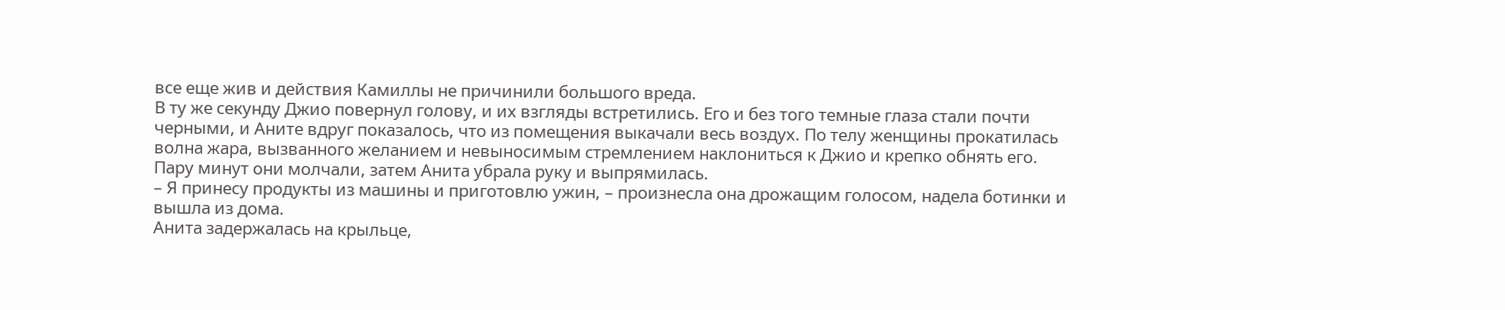все еще жив и действия Камиллы не причинили большого вреда.
В ту же секунду Джио повернул голову, и их взгляды встретились. Его и без того темные глаза стали почти черными, и Аните вдруг показалось, что из помещения выкачали весь воздух. По телу женщины прокатилась волна жара, вызванного желанием и невыносимым стремлением наклониться к Джио и крепко обнять его.
Пару минут они молчали, затем Анита убрала руку и выпрямилась.
– Я принесу продукты из машины и приготовлю ужин, – произнесла она дрожащим голосом, надела ботинки и вышла из дома.
Анита задержалась на крыльце,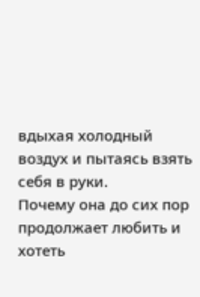вдыхая холодный воздух и пытаясь взять себя в руки.
Почему она до сих пор продолжает любить и хотеть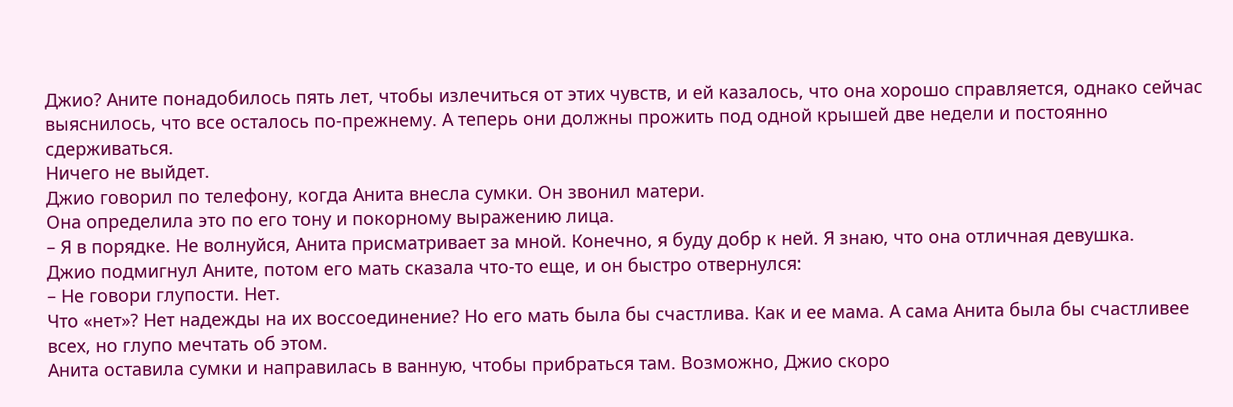Джио? Аните понадобилось пять лет, чтобы излечиться от этих чувств, и ей казалось, что она хорошо справляется, однако сейчас выяснилось, что все осталось по-прежнему. А теперь они должны прожить под одной крышей две недели и постоянно сдерживаться.
Ничего не выйдет.
Джио говорил по телефону, когда Анита внесла сумки. Он звонил матери.
Она определила это по его тону и покорному выражению лица.
– Я в порядке. Не волнуйся, Анита присматривает за мной. Конечно, я буду добр к ней. Я знаю, что она отличная девушка.
Джио подмигнул Аните, потом его мать сказала что-то еще, и он быстро отвернулся:
– Не говори глупости. Нет.
Что «нет»? Нет надежды на их воссоединение? Но его мать была бы счастлива. Как и ее мама. А сама Анита была бы счастливее всех, но глупо мечтать об этом.
Анита оставила сумки и направилась в ванную, чтобы прибраться там. Возможно, Джио скоро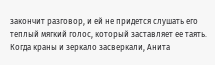закончит разговор, и ей не придется слушать его теплый мягкий голос, который заставляет ее таять.
Когда краны и зеркало засверкали, Анита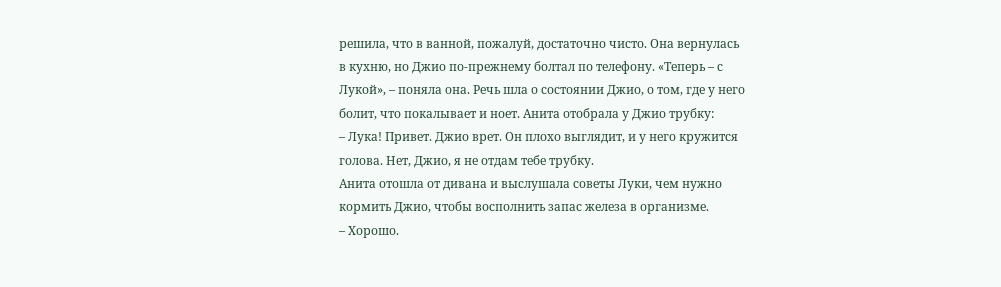решила, что в ванной, пожалуй, достаточно чисто. Она вернулась в кухню, но Джио по-прежнему болтал по телефону. «Теперь – с Лукой», – поняла она. Речь шла о состоянии Джио, о том, где у него болит, что покалывает и ноет. Анита отобрала у Джио трубку:
– Лука! Привет. Джио врет. Он плохо выглядит, и у него кружится голова. Нет, Джио, я не отдам тебе трубку.
Анита отошла от дивана и выслушала советы Луки, чем нужно кормить Джио, чтобы восполнить запас железа в организме.
– Хорошо.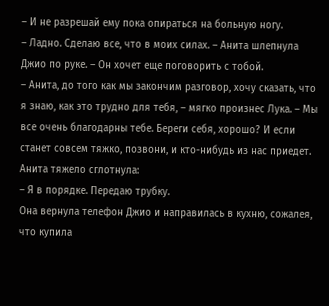– И не разрешай ему пока опираться на больную ногу.
– Ладно. Сделаю все, что в моих силах. – Анита шлепнула Джио по руке. – Он хочет еще поговорить с тобой.
– Анита, до того как мы закончим разговор, хочу сказать, что я знаю, как это трудно для тебя, – мягко произнес Лука. – Мы все очень благодарны тебе. Береги себя, хорошо? И если станет совсем тяжко, позвони, и кто-нибудь из нас приедет.
Анита тяжело сглотнула:
– Я в порядке. Передаю трубку.
Она вернула телефон Джио и направилась в кухню, сожалея, что купила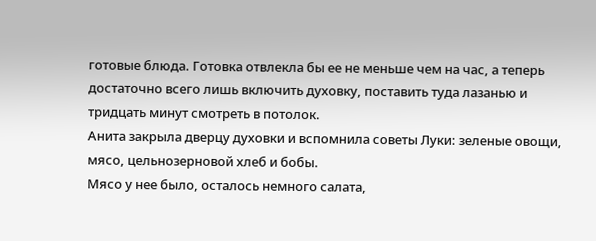готовые блюда. Готовка отвлекла бы ее не меньше чем на час, а теперь достаточно всего лишь включить духовку, поставить туда лазанью и тридцать минут смотреть в потолок.
Анита закрыла дверцу духовки и вспомнила советы Луки: зеленые овощи, мясо, цельнозерновой хлеб и бобы.
Мясо у нее было, осталось немного салата,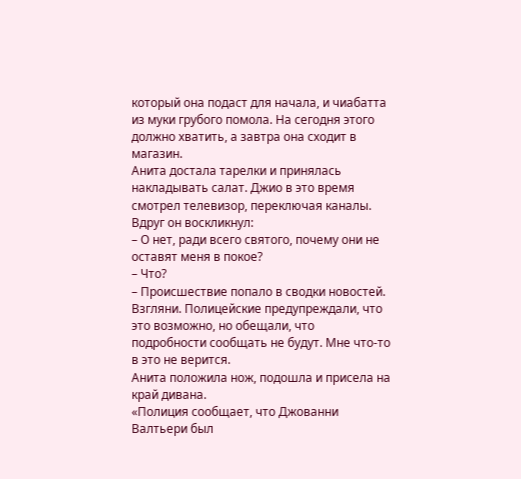который она подаст для начала, и чиабатта из муки грубого помола. На сегодня этого должно хватить, а завтра она сходит в магазин.
Анита достала тарелки и принялась накладывать салат. Джио в это время смотрел телевизор, переключая каналы. Вдруг он воскликнул:
– О нет, ради всего святого, почему они не оставят меня в покое?
– Что?
– Происшествие попало в сводки новостей. Взгляни. Полицейские предупреждали, что это возможно, но обещали, что подробности сообщать не будут. Мне что-то в это не верится.
Анита положила нож, подошла и присела на край дивана.
«Полиция сообщает, что Джованни Валтьери был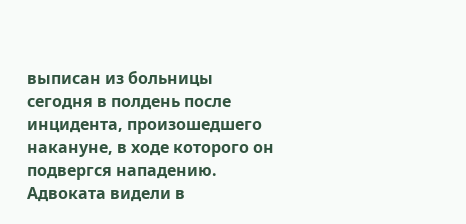выписан из больницы сегодня в полдень после инцидента, произошедшего накануне, в ходе которого он подвергся нападению. Адвоката видели в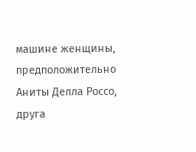машине женщины, предположительно Аниты Делла Россо, друга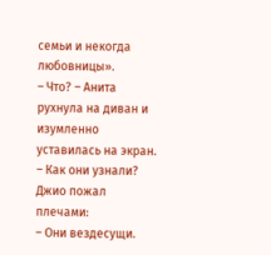семьи и некогда любовницы».
– Что? – Анита рухнула на диван и изумленно уставилась на экран. – Как они узнали?
Джио пожал плечами:
– Они вездесущи.